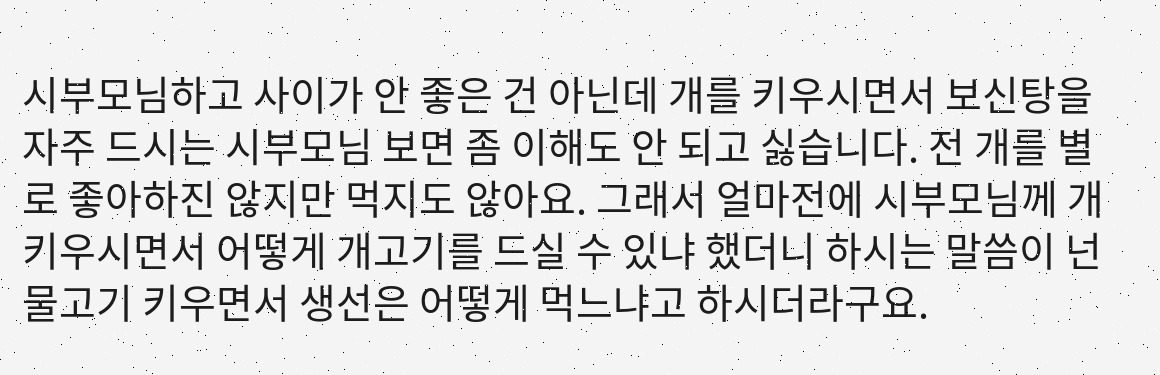시부모님하고 사이가 안 좋은 건 아닌데 개를 키우시면서 보신탕을 자주 드시는 시부모님 보면 좀 이해도 안 되고 싫습니다. 전 개를 별로 좋아하진 않지만 먹지도 않아요. 그래서 얼마전에 시부모님께 개 키우시면서 어떻게 개고기를 드실 수 있냐 했더니 하시는 말씀이 넌 물고기 키우면서 생선은 어떻게 먹느냐고 하시더라구요.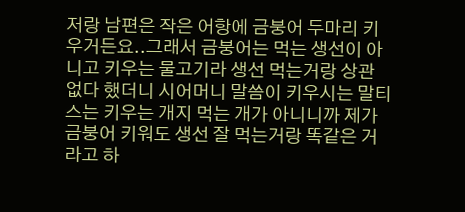저랑 남편은 작은 어항에 금붕어 두마리 키우거든요..그래서 금붕어는 먹는 생선이 아니고 키우는 물고기라 생선 먹는거랑 상관 없다 했더니 시어머니 말씀이 키우시는 말티스는 키우는 개지 먹는 개가 아니니까 제가 금붕어 키워도 생선 잘 먹는거랑 똑같은 거라고 하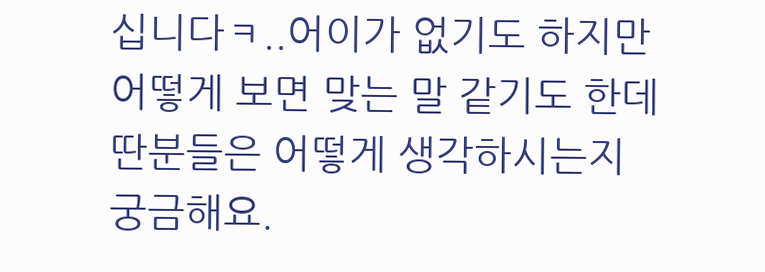십니다ㅋ..어이가 없기도 하지만 어떻게 보면 맞는 말 같기도 한데 딴분들은 어떻게 생각하시는지 궁금해요.